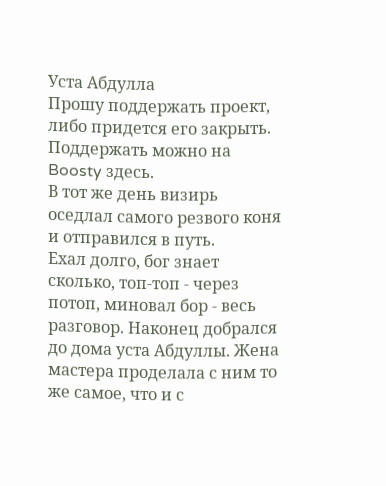Уста Абдулла
Прошу поддержать проект, либо придется его закрыть. Поддержать можно на Boosty здесь.
В тот же день визирь оседлал самого резвого коня и отправился в путь.
Ехал долго, бог знает сколько, топ-топ - через потоп, миновал бор - весь разговор. Наконец добрался до дома уста Абдуллы. Жена мастера проделала с ним то же самое, что и с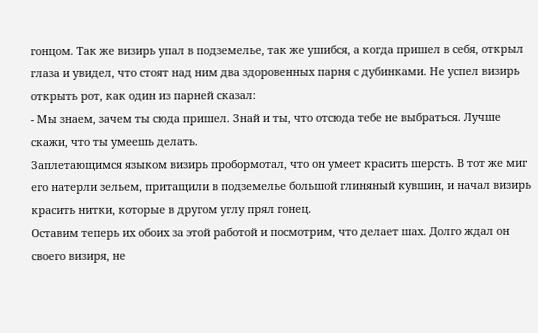гонцом. Так же визирь упал в подземелье, так же ушибся, а когда пришел в себя, открыл глаза и увидел, что стоят над ним два здоровенных парня с дубинками. Не успел визирь открыть рот, как один из парней сказал:
- Мы знаем, зачем ты сюда пришел. Знай и ты, что отсюда тебе не выбраться. Лучше скажи, что ты умеешь делать.
Заплетающимся языком визирь пробормотал, что он умеет красить шерсть. В тот же миг его натерли зельем, притащили в подземелье большой глиняный кувшин, и начал визирь красить нитки, которые в другом углу прял гонец.
Оставим теперь их обоих за этой работой и посмотрим, что делает шах. Долго ждал он своего визиря, не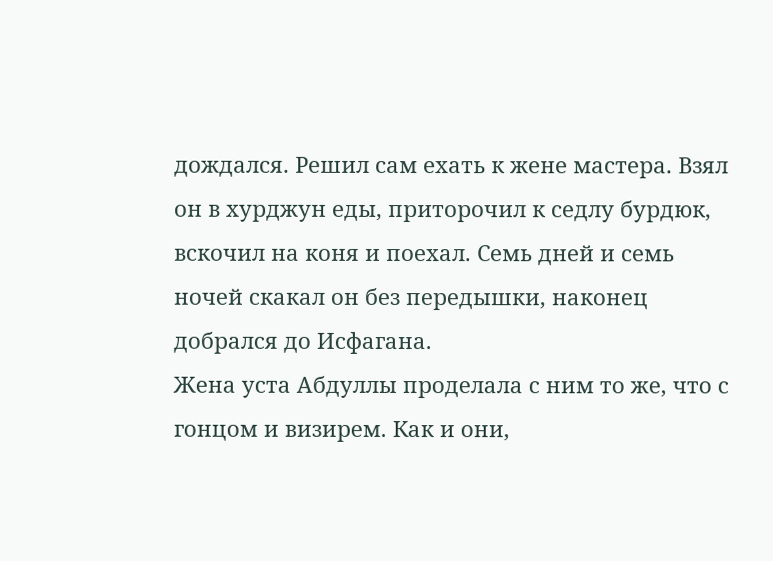дождался. Решил сам ехать к жене мастера. Взял он в хурджун еды, приторочил к седлу бурдюк, вскочил на коня и поехал. Семь дней и семь ночей скакал он без передышки, наконец добрался до Исфагана.
Жена уста Абдуллы проделала с ним то же, что с гонцом и визирем. Как и они,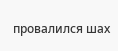провалился шах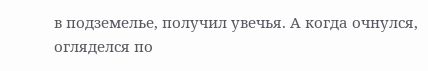в подземелье, получил увечья. А когда очнулся, огляделся по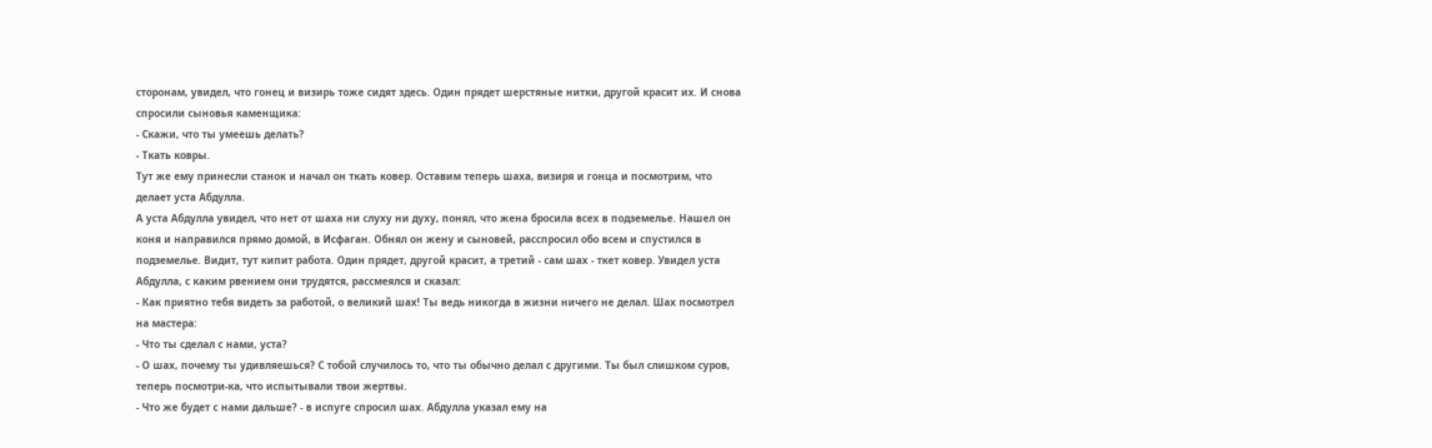сторонам, увидел, что гонец и визирь тоже сидят здесь. Один прядет шерстяные нитки, другой красит их. И снова спросили сыновья каменщика:
- Скажи, что ты умеешь делать?
- Ткать ковры.
Тут же ему принесли станок и начал он ткать ковер. Оставим теперь шаха, визиря и гонца и посмотрим, что делает уста Абдулла.
А уста Абдулла увидел, что нет от шаха ни слуху ни духу, понял, что жена бросила всех в подземелье. Нашел он коня и направился прямо домой, в Исфаган. Обнял он жену и сыновей, расспросил обо всем и спустился в подземелье. Видит, тут кипит работа. Один прядет, другой красит, а третий - сам шах - ткет ковер. Увидел уста Абдулла, с каким рвением они трудятся, рассмеялся и сказал:
- Как приятно тебя видеть за работой, о великий шах! Ты ведь никогда в жизни ничего не делал. Шах посмотрел на мастера:
- Что ты сделал с нами, уста?
- О шах, почему ты удивляешься? С тобой случилось то, что ты обычно делал с другими. Ты был слишком суров, теперь посмотри-ка, что испытывали твои жертвы.
- Что же будет с нами дальше? - в испуге спросил шах. Абдулла указал ему на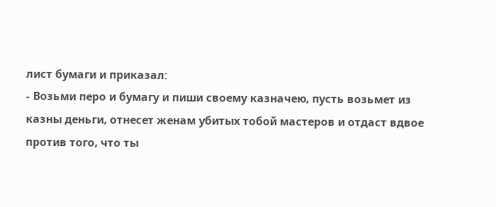лист бумаги и приказал:
- Возьми перо и бумагу и пиши своему казначею, пусть возьмет из казны деньги, отнесет женам убитых тобой мастеров и отдаст вдвое против того, что ты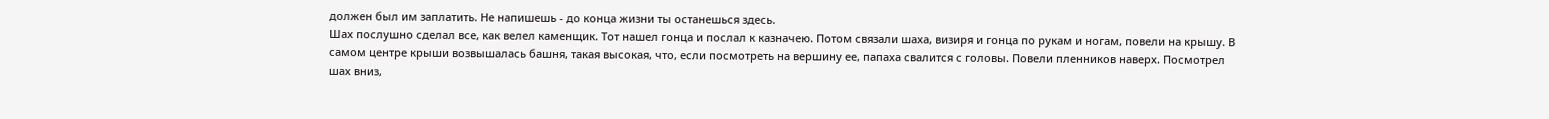должен был им заплатить. Не напишешь - до конца жизни ты останешься здесь.
Шах послушно сделал все, как велел каменщик. Тот нашел гонца и послал к казначею. Потом связали шаха, визиря и гонца по рукам и ногам, повели на крышу. В самом центре крыши возвышалась башня, такая высокая, что, если посмотреть на вершину ее, папаха свалится с головы. Повели пленников наверх. Посмотрел шах вниз,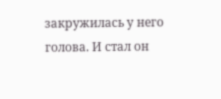закружилась у него голова. И стал он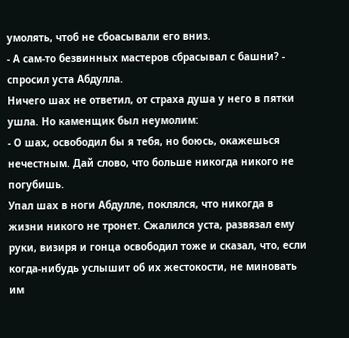умолять, чтоб не сбоасывали его вниз.
- А сам-то безвинных мастеров сбрасывал с башни? - спросил уста Абдулла.
Ничего шах не ответил, от страха душа у него в пятки ушла. Но каменщик был неумолим:
- О шах, освободил бы я тебя, но боюсь, окажешься нечестным. Дай слово, что больше никогда никого не погубишь.
Упал шах в ноги Абдулле, поклялся, что никогда в жизни никого не тронет. Сжалился уста, развязал ему руки, визиря и гонца освободил тоже и сказал, что, если когда-нибудь услышит об их жестокости, не миновать им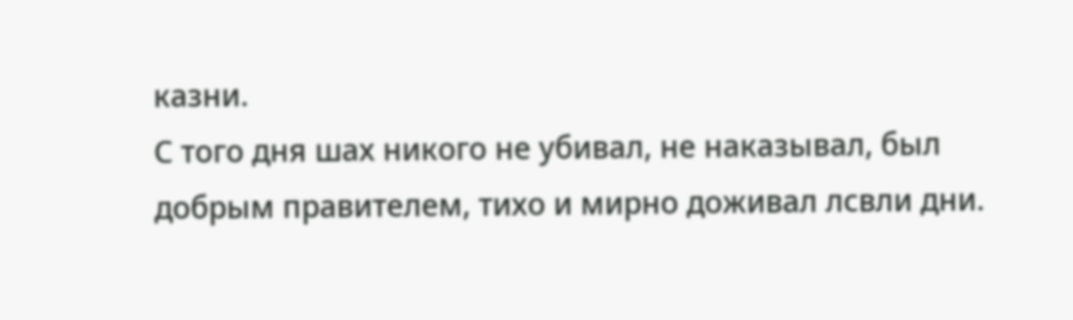казни.
С того дня шах никого не убивал, не наказывал, был добрым правителем, тихо и мирно доживал лсвли дни.